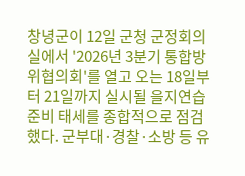창녕군이 12일 군청 군정회의실에서 '2026년 3분기 통합방위협의회'를 열고 오는 18일부터 21일까지 실시될 을지연습 준비 태세를 종합적으로 점검했다. 군부대·경찰·소방 등 유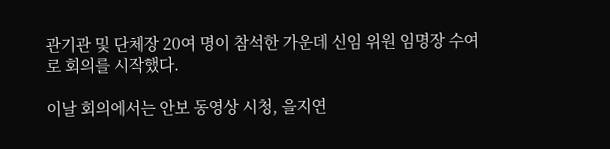관기관 및 단체장 20여 명이 참석한 가운데 신임 위원 임명장 수여로 회의를 시작했다.

이날 회의에서는 안보 동영상 시청, 을지연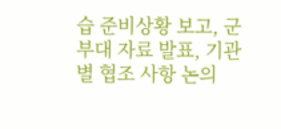습 준비상황 보고, 군부대 자료 발표, 기관별 협조 사항 논의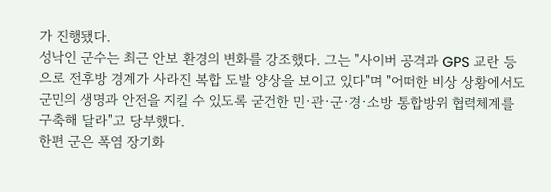가 진행됐다.
성낙인 군수는 최근 안보 환경의 변화를 강조했다. 그는 "사이버 공격과 GPS 교란 등으로 전후방 경계가 사라진 복합 도발 양상을 보이고 있다"며 "어떠한 비상 상황에서도 군민의 생명과 안전을 지킬 수 있도록 굳건한 민·관·군·경·소방 통합방위 협력체계를 구축해 달라"고 당부했다.
한편 군은 폭염 장기화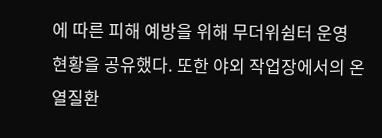에 따른 피해 예방을 위해 무더위쉼터 운영 현황을 공유했다. 또한 야외 작업장에서의 온열질환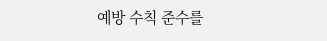예방 수칙 준수를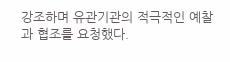강조하며 유관기관의 적극적인 예찰과 협조를 요청했다.